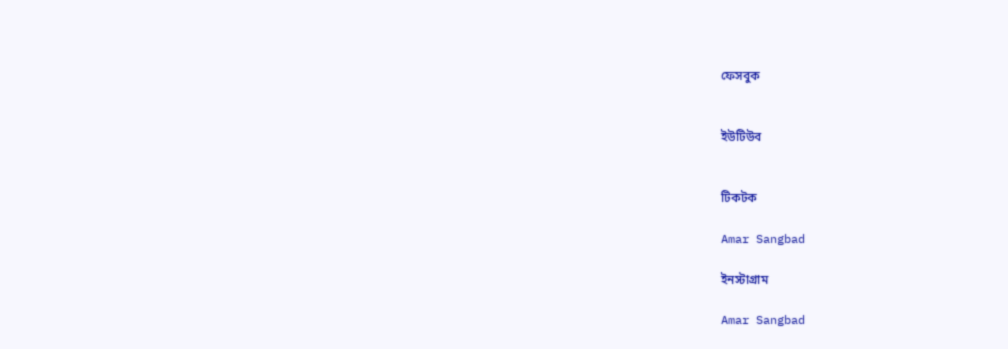ফেসবুক


ইউটিউব


টিকটক

Amar Sangbad

ইনস্টাগ্রাম

Amar Sangbad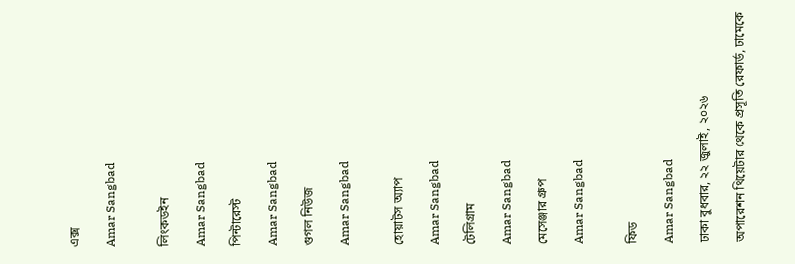এক্স

Amar Sangbad


লিংকডইন

Amar Sangbad

পিন্টারেস্ট

Amar Sangbad

গুগল নিউজ

Amar Sangbad


হোয়াটস অ্যাপ

Amar Sangbad

টেলিগ্রাম

Amar Sangbad

মেসেঞ্জার গ্রুপ

Amar Sangbad


ফিড

Amar Sangbad

ঢাকা বুধবার, ২২ জুলাই, ২০২৬

অপারেশন থিয়েটার থেকে প্রসূতি রেফার্ড, ঢামেকে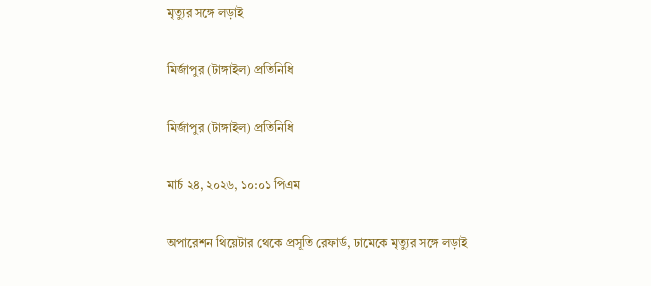মৃত্যুর সঙ্গে লড়াই

মির্জাপুর (টাঙ্গাইল) প্রতিনিধি

মির্জাপুর (টাঙ্গাইল) প্রতিনিধি

মার্চ ২৪, ২০২৬, ১০:০১ পিএম

অপারেশন থিয়েটার থেকে প্রসূতি রেফার্ড, ঢামেকে মৃত্যুর সঙ্গে লড়াই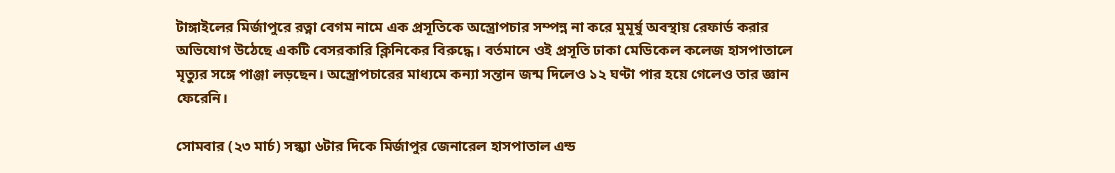টাঙ্গাইলের মির্জাপুরে রত্না বেগম নামে এক প্রসূতিকে অস্ত্রোপচার সম্পন্ন না করে মুমূর্ষু অবস্থায় রেফার্ড করার অভিযোগ উঠেছে একটি বেসরকারি ক্লিনিকের বিরুদ্ধে। বর্তমানে ওই প্রসূতি ঢাকা মেডিকেল কলেজ হাসপাতালে মৃত্যুর সঙ্গে পাঞ্জা লড়ছেন। অস্ত্রোপচারের মাধ্যমে কন্যা সন্তান জন্ম দিলেও ১২ ঘণ্টা পার হয়ে গেলেও তার জ্ঞান ফেরেনি।

সোমবার (২৩ মার্চ) সন্ধ্যা ৬টার দিকে মির্জাপুর জেনারেল হাসপাতাল এন্ড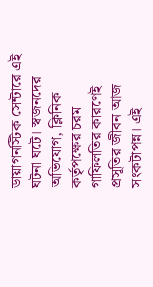ডায়াগনস্টিক সেন্টারে এই ঘটনা ঘটে। স্বজনদের অভিযোগ, ক্লিনিক কর্তৃপক্ষের চরম গাফিলতির কারণেই প্রসূতির জীবন আজ সংকটাপন্ন। এই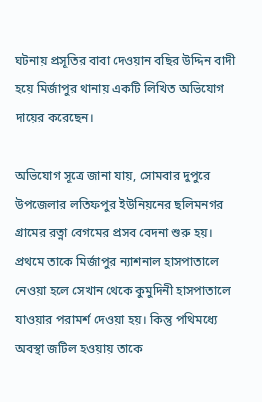ঘটনায় প্রসূতির বাবা দেওয়ান বছির উদ্দিন বাদী হয়ে মির্জাপুর থানায় একটি লিখিত অভিযোগ দায়ের করেছেন।

অভিযোগ সূত্রে জানা যায়, সোমবার দুপুরে উপজেলার লতিফপুর ইউনিয়নের ছলিমনগর গ্রামের রত্না বেগমের প্রসব বেদনা শুরু হয়। প্রথমে তাকে মির্জাপুর ন্যাশনাল হাসপাতালে নেওয়া হলে সেখান থেকে কুমুদিনী হাসপাতালে যাওয়ার পরামর্শ দেওয়া হয়। কিন্তু পথিমধ্যে অবস্থা জটিল হওয়ায় তাকে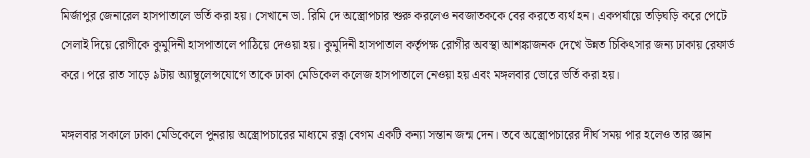মির্জাপুর জেনারেল হাসপাতালে ভর্তি করা হয়। সেখানে ডা. রিমি দে অস্ত্রোপচার শুরু করলেও নবজাতককে বের করতে ব্যর্থ হন। একপর্যায়ে তড়িঘড়ি করে পেটে সেলাই দিয়ে রোগীকে কুমুদিনী হাসপাতালে পাঠিয়ে দেওয়া হয়। কুমুদিনী হাসপাতাল কর্তৃপক্ষ রোগীর অবস্থা আশঙ্কাজনক দেখে উন্নত চিকিৎসার জন্য ঢাকায় রেফার্ড করে। পরে রাত সাড়ে ৯টায় অ্যাম্বুলেন্সযোগে তাকে ঢাকা মেডিকেল কলেজ হাসপাতালে নেওয়া হয় এবং মঙ্গলবার ভোরে ভর্তি করা হয়।

মঙ্গলবার সকালে ঢাকা মেডিকেলে পুনরায় অস্ত্রোপচারের মাধ্যমে রত্না বেগম একটি কন্যা সন্তান জন্ম দেন। তবে অস্ত্রোপচারের দীর্ঘ সময় পার হলেও তার জ্ঞান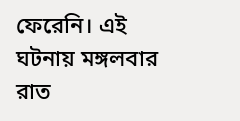ফেরেনি। এই ঘটনায় মঙ্গলবার রাত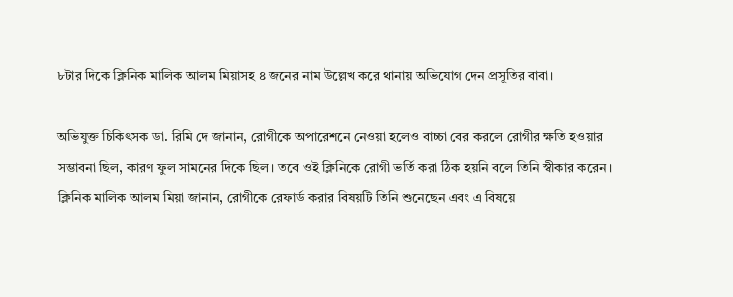৮টার দিকে ক্লিনিক মালিক আলম মিয়াসহ ৪ জনের নাম উল্লেখ করে থানায় অভিযোগ দেন প্রসূতির বাবা।

অভিযুক্ত চিকিৎসক ডা. রিমি দে জানান, রোগীকে অপারেশনে নেওয়া হলেও বাচ্চা বের করলে রোগীর ক্ষতি হওয়ার সম্ভাবনা ছিল, কারণ ফুল সামনের দিকে ছিল। তবে ওই ক্লিনিকে রোগী ভর্তি করা ঠিক হয়নি বলে তিনি স্বীকার করেন। ক্লিনিক মালিক আলম মিয়া জানান, রোগীকে রেফার্ড করার বিষয়টি তিনি শুনেছেন এবং এ বিষয়ে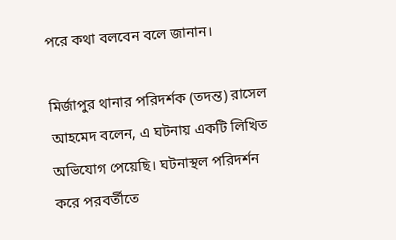পরে কথা বলবেন বলে জানান।

মির্জাপুর থানার পরিদর্শক (তদন্ত) রাসেল আহমেদ বলেন, এ ঘটনায় একটি লিখিত অভিযোগ পেয়েছি। ঘটনাস্থল পরিদর্শন করে পরবর্তীতে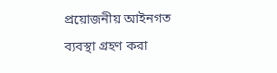প্রয়োজনীয় আইনগত ব্যবস্থা গ্রহণ করা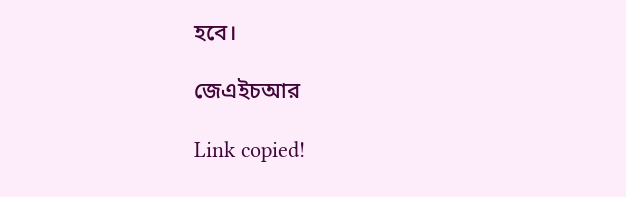হবে।

জেএইচআর

Link copied!